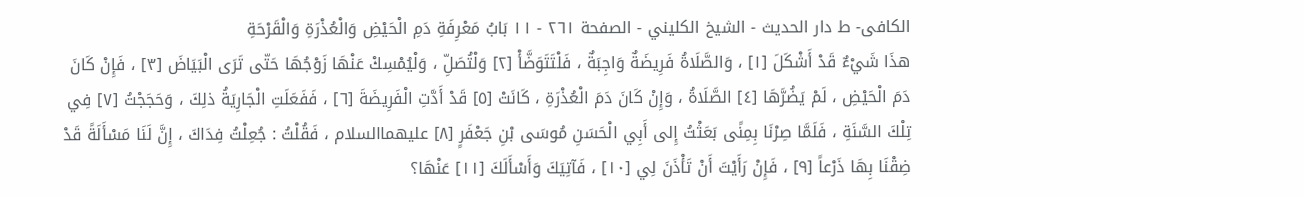الکافی- ط دار الحدیث - الشيخ الكليني - الصفحة ٢٦١ - ١١ بَابُ مَعْرِفَةِ دَمِ الْحَيْضِ وَالْعُذْرَةِ وَالْقَرْحَةِ
هذَا شَيْءٌ قَدْ أَشْكَلَ [١] ، وَالصَّلَاةُ فَرِيضَةٌ وَاجِبَةٌ ، فَلْتَتَوَضَّأْ [٢] وَلْتُصَلِّ ، وَلْيُمْسِكْ عَنْهَا زَوْجُهَا حَتّى تَرَى الْبَيَاضَ [٣] ، فَإِنْ كَانَ دَمَ الْحَيْضِ ، لَمْ يَضُرَّهَا [٤] الصَّلَاةُ ، وَإِنْ كَانَ دَمَ الْعُذْرَةِ ، كَانَتْ [٥] قَدْ أَدَّتِ الْفَرِيضَةَ [٦] ، فَفَعَلَتِ الْجَارِيَةُ ذلِكَ ، وَحَجَجْتُ [٧] فِي تِلْكَ السَّنَةِ ، فَلَمَّا صِرْنَا بِمِنًى بَعَثْتُ إِلى أَبِي الْحَسَنِ مُوسَى بْنِ جَعْفَرٍ [٨] عليهماالسلام ، فَقُلْتُ : جُعِلْتُ فِدَاكَ ، إِنَّ لَنَا مَسْأَلَةً قَدْ ضِقْنَا بِهَا ذَرْعاً [٩] ، فَإِنْ رَأَيْتَ أَنْ تَأْذَنَ لِي [١٠] ، فَآتِيَكَ وَأَسْأَلَكَ [١١] عَنْهَا؟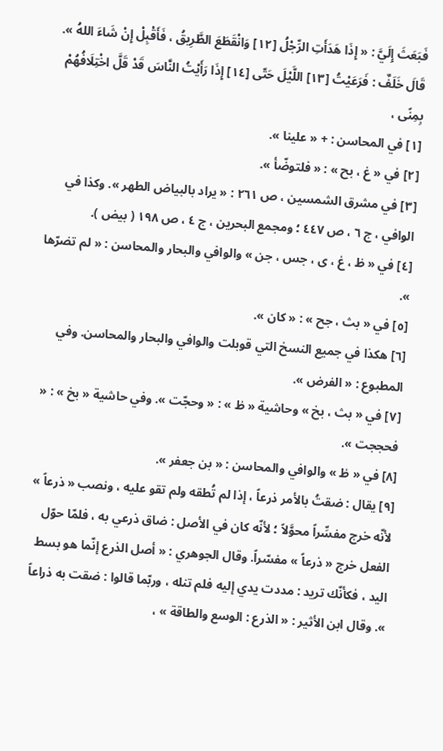فَبَعَثَ إِلَيَّ : « إِذَا هَدَأَتِ الرِّجْلُ [١٢] وَانْقَطَعَ الطَّرِيقُ ، فَأَقْبِلْ إِنْ شَاءَ اللهُ ».
قَالَ خَلَفٌ : فَرَعَيْتُ [١٣] اللَّيْلَ حَتّى [١٤] إِذَا رَأَيْتُ النَّاسَ قَدْ قَلَّ اخْتِلَافُهُمْ بِمِنًى ،
[١] في المحاسن : + « علينا ».
[٢] في « غ ، بح » : « فلتوضّأ ».
[٣] في مشرق الشمسين ، ص ٢٦١ : « يراد بالبياض الطهر ». وكذا في الوافي ، ج ٦ ، ص ٤٤٧ ؛ ومجمع البحرين ، ج ٤ ، ص ١٩٨ ( بيض ).
[٤] في « ظ ، غ ، ى ، جس ، جن » والوافي والبحار والمحاسن : « لم تضرّها ».
[٥] في « بث ، جح » : « كان ».
[٦] هكذا في جميع النسخ التي قوبلت والوافي والبحار والمحاسن. وفي المطبوع : « الفرض ».
[٧] في « بث ، بخ » وحاشية « ظ » : « وحجّت ». وفي حاشية « بخ » : « فحججت ».
[٨] في « ظ » والوافي والمحاسن : « بن جعفر ».
[٩] يقال : ضقتُ بالأمر ذرعاً ، إذا لم تُطقه ولم تقو عليه ، ونصب « ذرعاً » لأنّه خرج مفسِّراً محوَّلاً ؛ لأنّه كان في الأصل : ضاق ذرعي به ، فلمّا حوّل الفعل خرج « ذرعاً » مفسّراً. وقال الجوهري : « أصل الذرع إنّما هو بسط اليد ، فكأنّك تريد : مددت يدي إليه فلم تنله ، وربّما قالوا : ضقت به ذراعاً ». وقال ابن الأثير : « الذرع : الوسع والطاقة » ،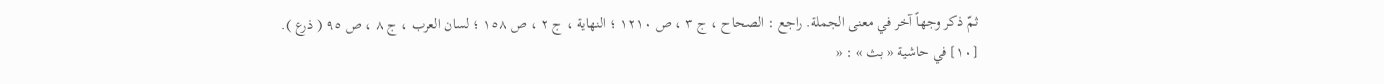ثمّ ذكر وجهاً آخر في معنى الجملة. راجع : الصحاح ، ج ٣ ، ص ١٢١٠ ؛ النهاية ، ج ٢ ، ص ١٥٨ ؛ لسان العرب ، ج ٨ ، ص ٩٥ ( ذرع ).
[١٠] في حاشية « بث » : «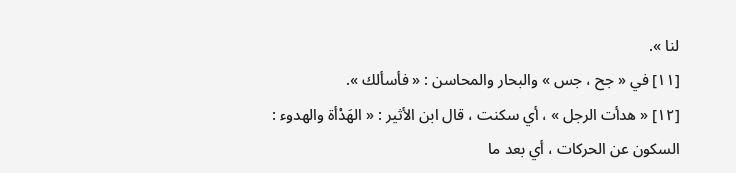لنا ».
[١١] في « جح ، جس » والبحار والمحاسن : « فأسألك ».
[١٢] « هدأت الرجل » ، أي سكنت ، قال ابن الأثير : « الهَدْأة والهدوء : السكون عن الحركات ، أي بعد ما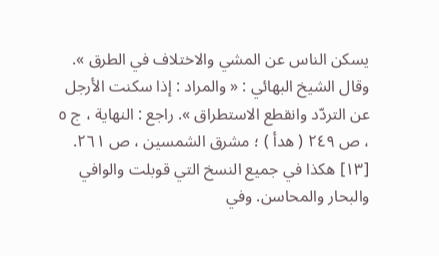يسكن الناس عن المشي والاختلاف في الطرق ». وقال الشيخ البهائي : « والمراد : إذا سكنت الأرجل عن التردّد وانقطع الاستطراق ». راجع : النهاية ، ج ٥ ، ص ٢٤٩ ( هدأ ) ؛ مشرق الشمسين ، ص ٢٦١.
[١٣] هكذا في جميع النسخ التي قوبلت والوافي والبحار والمحاسن. وفي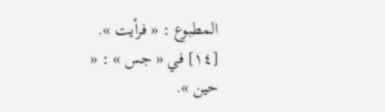المطبوع : « فرأيت ».
[١٤] في « جس » : « حين ».